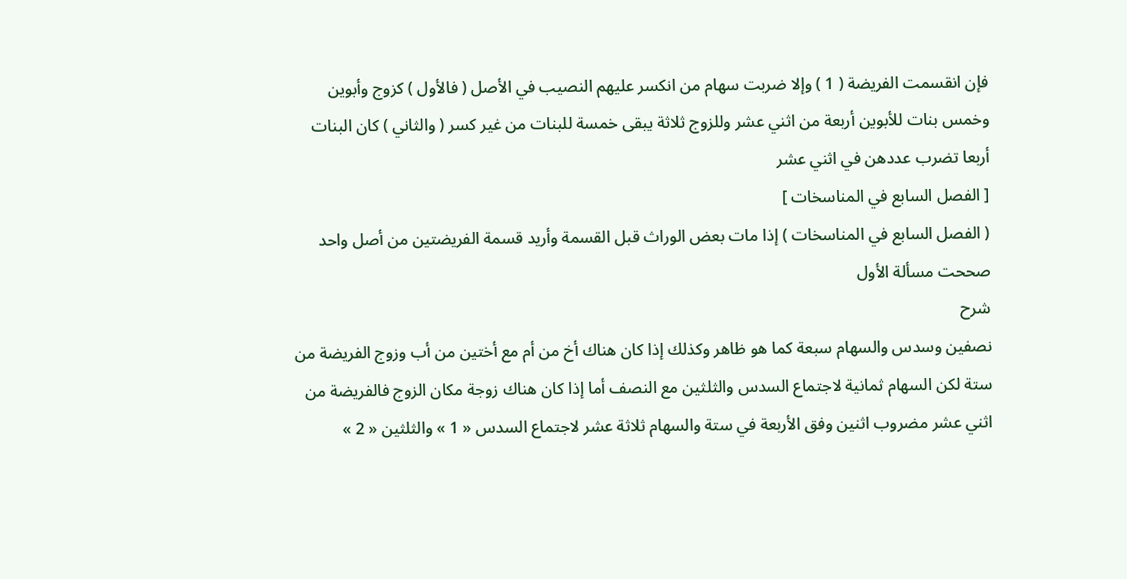فإن انقسمت الفريضة ( 1 ) وإلا ضربت سهام من انكسر عليهم النصيب في الأصل ( فالأول ) كزوج وأبوين وخمس بنات للأبوين أربعة من اثني عشر وللزوج ثلاثة يبقى خمسة للبنات من غير كسر ( والثاني ) كان البنات أربعا تضرب عددهن في اثني عشر
[ الفصل السابع في المناسخات ]
( الفصل السابع في المناسخات ) إذا مات بعض الوراث قبل القسمة وأريد قسمة الفريضتين من أصل واحد صححت مسألة الأول
شرح
نصفين وسدس والسهام سبعة كما هو ظاهر وكذلك إذا كان هناك أخ من أم مع أختين من أب وزوج الفريضة من ستة لكن السهام ثمانية لاجتماع السدس والثلثين مع النصف أما إذا كان هناك زوجة مكان الزوج فالفريضة من اثني عشر مضروب اثنين وفق الأربعة في ستة والسهام ثلاثة عشر لاجتماع السدس « 1 » والثلثين « 2 »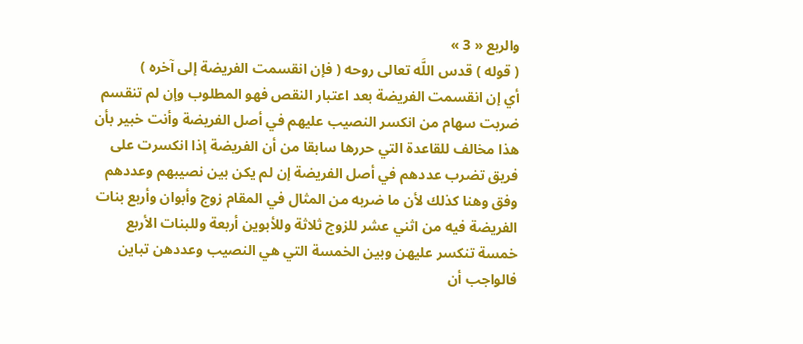والربع « 3 »
( قوله ) قدس اللَّه تعالى روحه ( فإن انقسمت الفريضة إلى آخره )
أي إن انقسمت الفريضة بعد اعتبار النقص فهو المطلوب وإن لم تنقسم ضربت سهام من انكسر النصيب عليهم في أصل الفريضة وأنت خبير بأن هذا مخالف للقاعدة التي حررها سابقا من أن الفريضة إذا انكسرت على فريق تضرب عددهم في أصل الفريضة إن لم يكن بين نصيبهم وعددهم وفق وهنا كذلك لأن ما ضربه من المثال في المقام زوج وأبوان وأربع بنات الفريضة فيه من اثني عشر للزوج ثلاثة وللأبوين أربعة وللبنات الأربع خمسة تنكسر عليهن وبين الخمسة التي هي النصيب وعددهن تباين فالواجب أن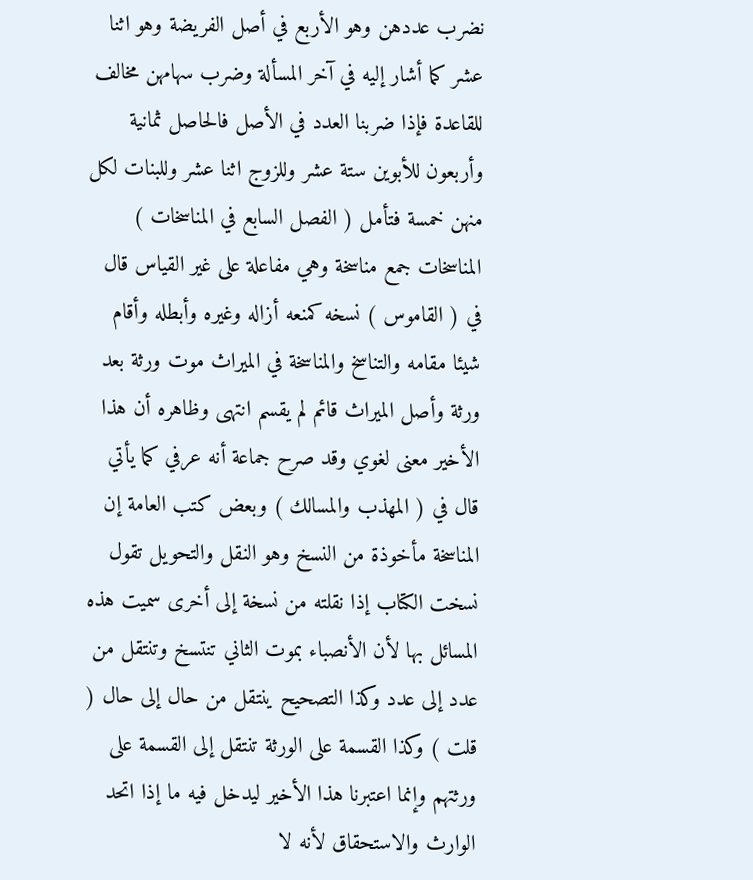نضرب عددهن وهو الأربع في أصل الفريضة وهو اثنا عشر كما أشار إليه في آخر المسألة وضرب سهامهن مخالف للقاعدة فإذا ضربنا العدد في الأصل فالحاصل ثمانية وأربعون للأبوين ستة عشر وللزوج اثنا عشر وللبنات لكل منهن خمسة فتأمل ( الفصل السابع في المناسخات ) المناسخات جمع مناسخة وهي مفاعلة على غير القياس قال في ( القاموس ) نسخه كمنعه أزاله وغيره وأبطله وأقام شيئا مقامه والتناسخ والمناسخة في الميراث موت ورثة بعد ورثة وأصل الميراث قائم لم يقسم انتهى وظاهره أن هذا الأخير معنى لغوي وقد صرح جماعة أنه عرفي كما يأتي قال في ( المهذب والمسالك ) وبعض كتب العامة إن المناسخة مأخوذة من النسخ وهو النقل والتحويل تقول نسخت الكتاب إذا نقلته من نسخة إلى أخرى سميت هذه المسائل بها لأن الأنصباء بموت الثاني تنتسخ وتنتقل من عدد إلى عدد وكذا التصحيح ينتقل من حال إلى حال ( قلت ) وكذا القسمة على الورثة تنتقل إلى القسمة على ورثتهم وإنما اعتبرنا هذا الأخير ليدخل فيه ما إذا اتحد الوارث والاستحقاق لأنه لا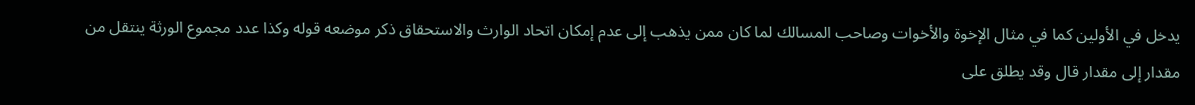يدخل في الأولين كما في مثال الإخوة والأخوات وصاحب المسالك لما كان ممن يذهب إلى عدم إمكان اتحاد الوارث والاستحقاق ذكر موضعه قوله وكذا عدد مجموع الورثة ينتقل من مقدار إلى مقدار قال وقد يطلق على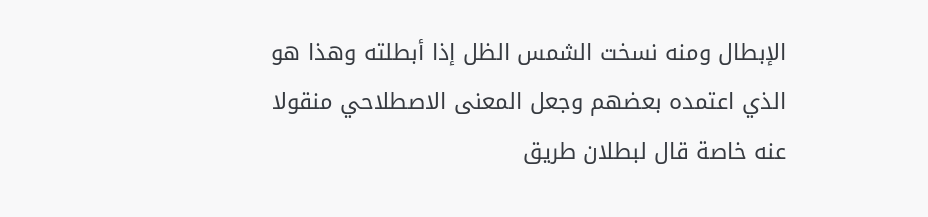الإبطال ومنه نسخت الشمس الظل إذا أبطلته وهذا هو الذي اعتمده بعضهم وجعل المعنى الاصطلاحي منقولا عنه خاصة قال لبطلان طريق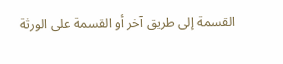القسمة إلى طريق آخر أو القسمة على الورثة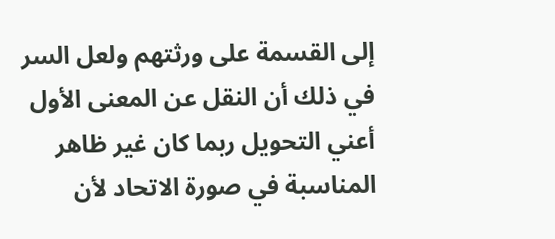إلى القسمة على ورثتهم ولعل السر في ذلك أن النقل عن المعنى الأول أعني التحويل ربما كان غير ظاهر المناسبة في صورة الاتحاد لأن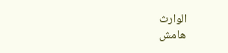الوارث
هامش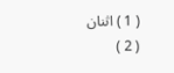( 1 ) اثنان
( 2 )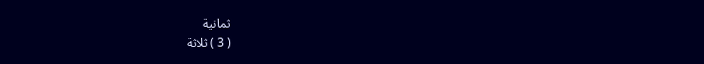ثمانية
( 3 ) ثلاثة